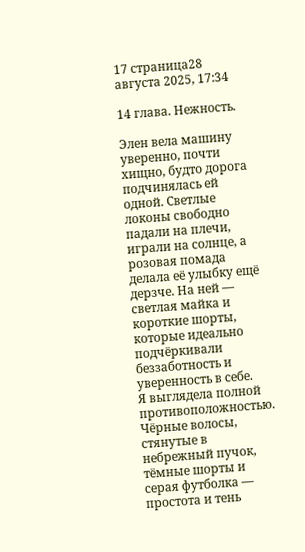17 страница28 августа 2025, 17:34

14 глава. Нежность.

Элен вела машину уверенно, почти хищно, будто дорога подчинялась ей одной. Светлые локоны свободно падали на плечи, играли на солнце, а розовая помада делала её улыбку ещё дерзче. На ней — светлая майка и короткие шорты, которые идеально подчёркивали беззаботность и уверенность в себе.
Я выглядела полной противоположностью. Чёрные волосы, стянутые в небрежный пучок, тёмные шорты и серая футболка — простота и тень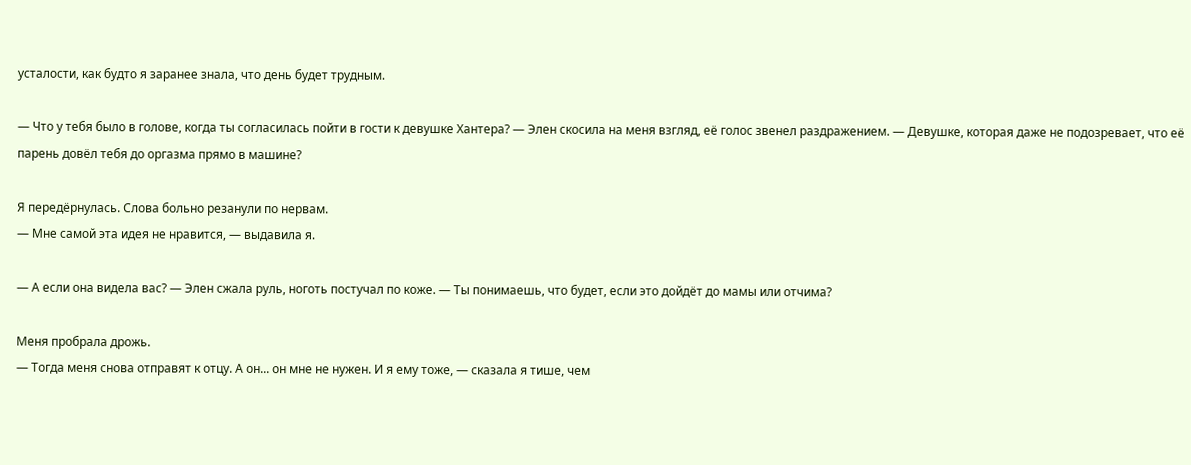усталости, как будто я заранее знала, что день будет трудным.

— Что у тебя было в голове, когда ты согласилась пойти в гости к девушке Хантера? — Элен скосила на меня взгляд, её голос звенел раздражением. — Девушке, которая даже не подозревает, что её парень довёл тебя до оргазма прямо в машине?

Я передёрнулась. Слова больно резанули по нервам.
— Мне самой эта идея не нравится, — выдавила я.

— А если она видела вас? — Элен сжала руль, ноготь постучал по коже. — Ты понимаешь, что будет, если это дойдёт до мамы или отчима?

Меня пробрала дрожь.
— Тогда меня снова отправят к отцу. А он... он мне не нужен. И я ему тоже, — сказала я тише, чем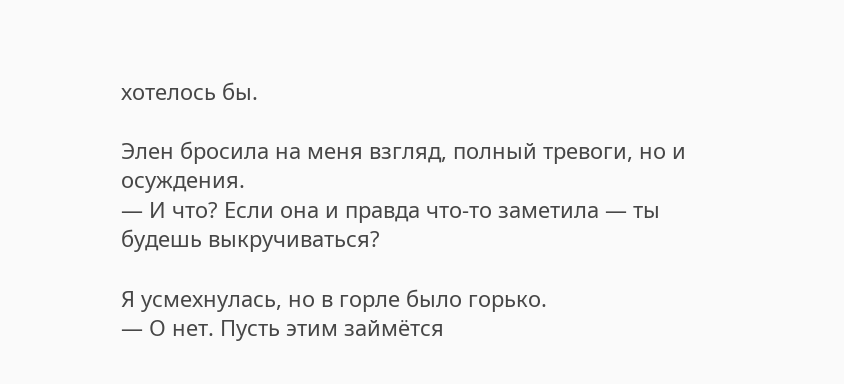хотелось бы.

Элен бросила на меня взгляд, полный тревоги, но и осуждения.
— И что? Если она и правда что-то заметила — ты будешь выкручиваться?

Я усмехнулась, но в горле было горько.
— О нет. Пусть этим займётся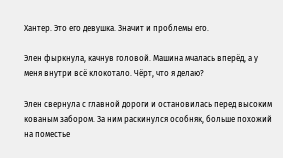Хантер. Это его девушка. Значит и проблемы его.

Элен фыркнула, качнув головой. Машина мчалась вперёд, а у меня внутри всё клокотало. Чёрт, что я делаю?

Элен свернула с главной дороги и остановилась перед высоким кованым забором. За ним раскинулся особняк, больше похожий на поместье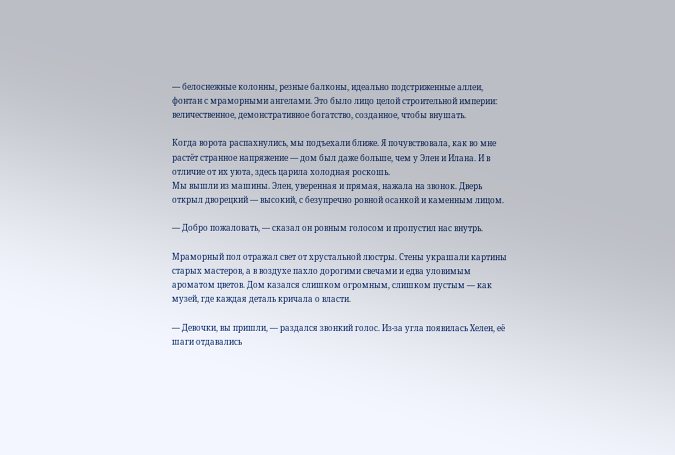— белоснежные колонны, резные балконы, идеально подстриженные аллеи, фонтан с мраморными ангелами. Это было лицо целой строительной империи: величественное, демонстративное богатство, созданное, чтобы внушать.

Когда ворота распахнулись, мы подъехали ближе. Я почувствовала, как во мне растёт странное напряжение — дом был даже больше, чем у Элен и Илана. И в отличие от их уюта, здесь царила холодная роскошь.
Мы вышли из машины. Элен, уверенная и прямая, нажала на звонок. Дверь открыл дворецкий — высокий, с безупречно ровной осанкой и каменным лицом.

— Добро пожаловать, — сказал он ровным голосом и пропустил нас внутрь.

Мраморный пол отражал свет от хрустальной люстры. Стены украшали картины старых мастеров, а в воздухе пахло дорогими свечами и едва уловимым ароматом цветов. Дом казался слишком огромным, слишком пустым — как музей, где каждая деталь кричала о власти.

— Девочки, вы пришли, — раздался звонкий голос. Из-за угла появилась Хелен, её шаги отдавались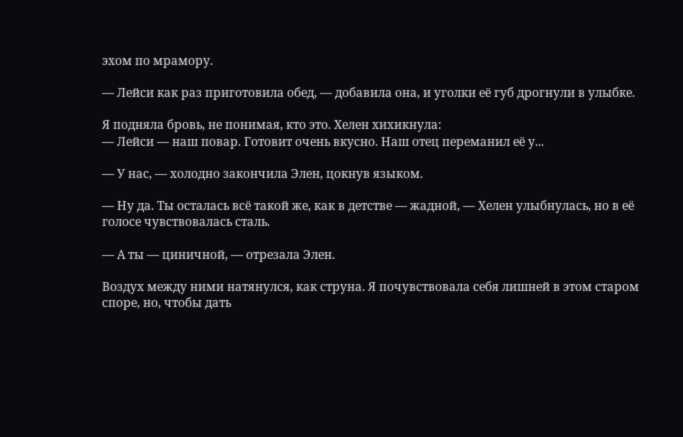эхом по мрамору.

— Лейси как раз приготовила обед, — добавила она, и уголки её губ дрогнули в улыбке.

Я подняла бровь, не понимая, кто это. Хелен хихикнула:
— Лейси — наш повар. Готовит очень вкусно. Наш отец переманил её у...

— У нас, — холодно закончила Элен, цокнув языком.

— Ну да. Ты осталась всё такой же, как в детстве — жадной, — Хелен улыбнулась, но в её голосе чувствовалась сталь.

— А ты — циничной, — отрезала Элен.

Воздух между ними натянулся, как струна. Я почувствовала себя лишней в этом старом споре, но, чтобы дать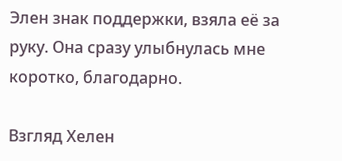Элен знак поддержки, взяла её за руку. Она сразу улыбнулась мне коротко, благодарно.

Взгляд Хелен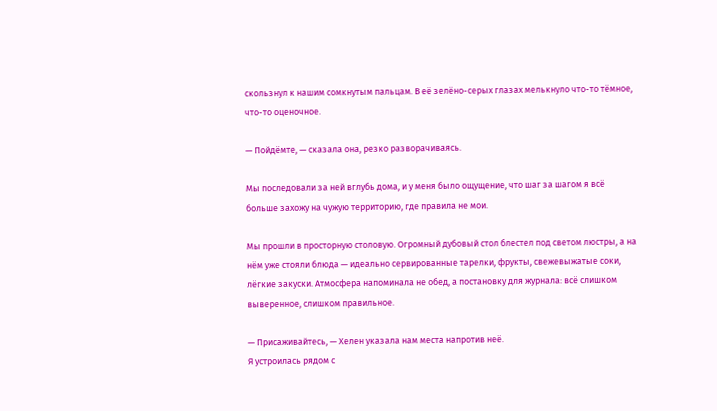скользнул к нашим сомкнутым пальцам. В её зелёно-серых глазах мелькнуло что-то тёмное, что-то оценочное.

— Пойдёмте, — сказала она, резко разворачиваясь.

Мы последовали за ней вглубь дома, и у меня было ощущение, что шаг за шагом я всё больше захожу на чужую территорию, где правила не мои.

Мы прошли в просторную столовую. Огромный дубовый стол блестел под светом люстры, а на нём уже стояли блюда — идеально сервированные тарелки, фрукты, свежевыжатые соки, лёгкие закуски. Атмосфера напоминала не обед, а постановку для журнала: всё слишком выверенное, слишком правильное.

— Присаживайтесь, — Хелен указала нам места напротив неё.
Я устроилась рядом с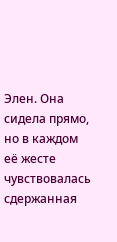Элен. Она сидела прямо, но в каждом её жесте чувствовалась сдержанная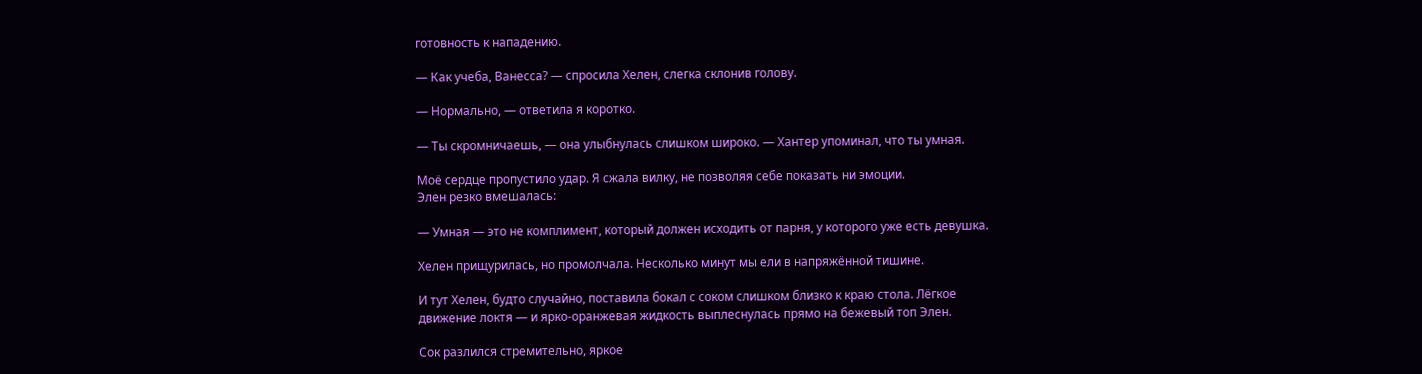готовность к нападению.

— Как учеба, Ванесса? — спросила Хелен, слегка склонив голову.

— Нормально, — ответила я коротко.

— Ты скромничаешь, — она улыбнулась слишком широко. — Хантер упоминал, что ты умная.

Моё сердце пропустило удар. Я сжала вилку, не позволяя себе показать ни эмоции.
Элен резко вмешалась:

— Умная — это не комплимент, который должен исходить от парня, у которого уже есть девушка.

Хелен прищурилась, но промолчала. Несколько минут мы ели в напряжённой тишине.

И тут Хелен, будто случайно, поставила бокал с соком слишком близко к краю стола. Лёгкое движение локтя — и ярко-оранжевая жидкость выплеснулась прямо на бежевый топ Элен.

Сок разлился стремительно, яркое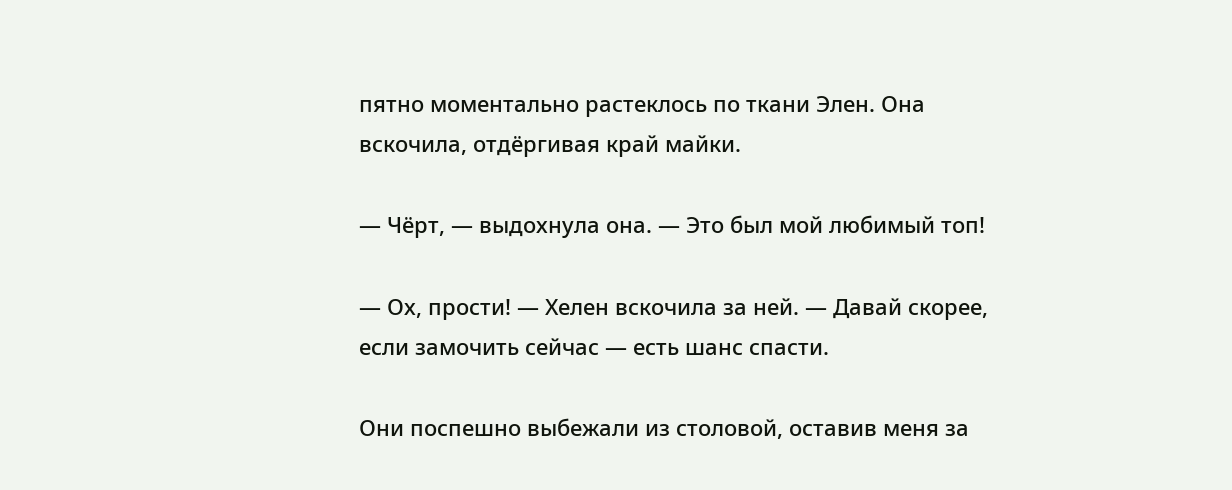пятно моментально растеклось по ткани Элен. Она вскочила, отдёргивая край майки.

— Чёрт, — выдохнула она. — Это был мой любимый топ!

— Ох, прости! — Хелен вскочила за ней. — Давай скорее, если замочить сейчас — есть шанс спасти.

Они поспешно выбежали из столовой, оставив меня за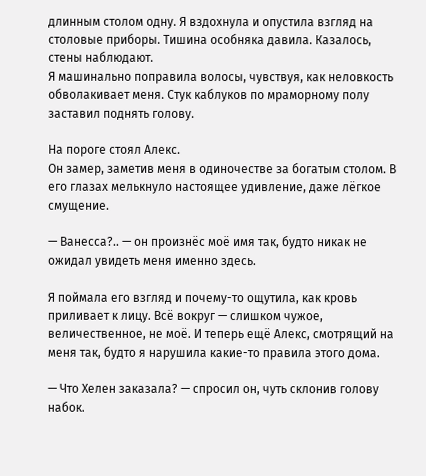длинным столом одну. Я вздохнула и опустила взгляд на столовые приборы. Тишина особняка давила. Казалось, стены наблюдают.
Я машинально поправила волосы, чувствуя, как неловкость обволакивает меня. Стук каблуков по мраморному полу заставил поднять голову.

На пороге стоял Алекс.
Он замер, заметив меня в одиночестве за богатым столом. В его глазах мелькнуло настоящее удивление, даже лёгкое смущение.

— Ванесса?.. — он произнёс моё имя так, будто никак не ожидал увидеть меня именно здесь.

Я поймала его взгляд и почему-то ощутила, как кровь приливает к лицу. Всё вокруг — слишком чужое, величественное, не моё. И теперь ещё Алекс, смотрящий на меня так, будто я нарушила какие-то правила этого дома.

— Что Хелен заказала? — спросил он, чуть склонив голову набок.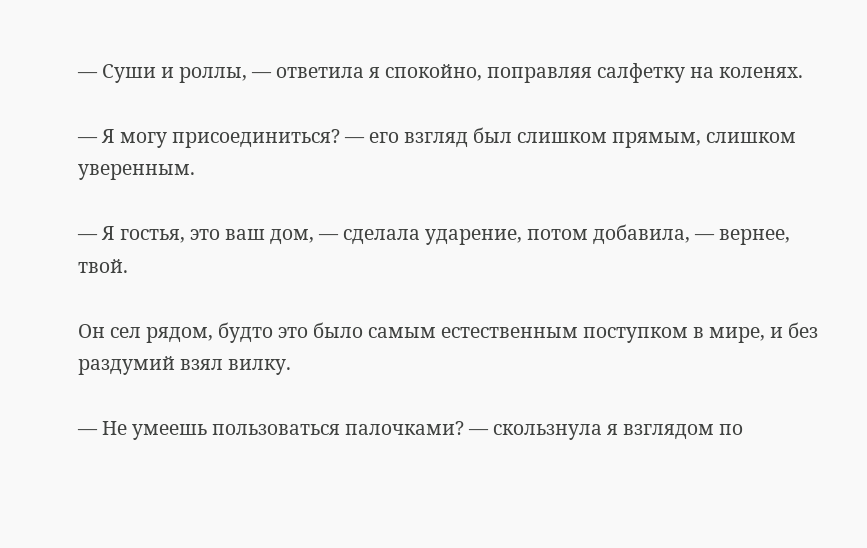— Суши и роллы, — ответила я спокойно, поправляя салфетку на коленях.

— Я могу присоединиться? — его взгляд был слишком прямым, слишком уверенным.

— Я гостья, это ваш дом, — сделала ударение, потом добавила, — вернее, твой.

Он сел рядом, будто это было самым естественным поступком в мире, и без раздумий взял вилку.

— Не умеешь пользоваться палочками? — скользнула я взглядом по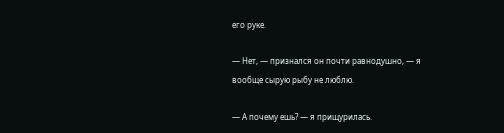его руке.

— Нет, — признался он почти равнодушно, — я вообще сырую рыбу не люблю.

— А почему ешь? — я прищурилась.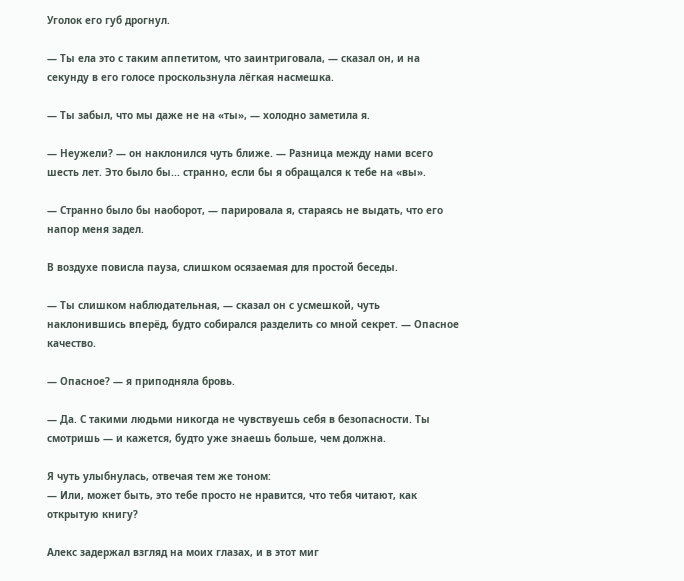Уголок его губ дрогнул.

— Ты ела это с таким аппетитом, что заинтриговала, — сказал он, и на секунду в его голосе проскользнула лёгкая насмешка.

— Ты забыл, что мы даже не на «ты», — холодно заметила я.

— Неужели? — он наклонился чуть ближе. — Разница между нами всего шесть лет. Это было бы... странно, если бы я обращался к тебе на «вы».

— Странно было бы наоборот, — парировала я, стараясь не выдать, что его напор меня задел.

В воздухе повисла пауза, слишком осязаемая для простой беседы.

— Ты слишком наблюдательная, — сказал он с усмешкой, чуть наклонившись вперёд, будто собирался разделить со мной секрет. — Опасное качество.

— Опасное? — я приподняла бровь.

— Да. С такими людьми никогда не чувствуешь себя в безопасности. Ты смотришь — и кажется, будто уже знаешь больше, чем должна.

Я чуть улыбнулась, отвечая тем же тоном:
— Или, может быть, это тебе просто не нравится, что тебя читают, как открытую книгу?

Алекс задержал взгляд на моих глазах, и в этот миг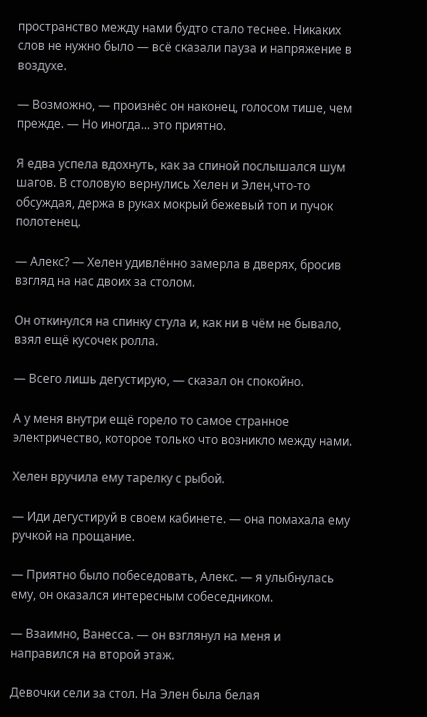пространство между нами будто стало теснее. Никаких слов не нужно было — всё сказали пауза и напряжение в воздухе.

— Возможно, — произнёс он наконец, голосом тише, чем прежде. — Но иногда... это приятно.

Я едва успела вдохнуть, как за спиной послышался шум шагов. В столовую вернулись Хелен и Элен,что-то обсуждая, держа в руках мокрый бежевый топ и пучок полотенец.

— Алекс? — Хелен удивлённо замерла в дверях, бросив взгляд на нас двоих за столом.

Он откинулся на спинку стула и, как ни в чём не бывало, взял ещё кусочек ролла.

— Всего лишь дегустирую, — сказал он спокойно.

А у меня внутри ещё горело то самое странное электричество, которое только что возникло между нами.

Хелен вручила ему тарелку с рыбой.

— Иди дегустируй в своем кабинете. — она помахала ему ручкой на прощание.

— Приятно было побеседовать, Алекс. — я улыбнулась ему, он оказался интересным собеседником.

— Взаимно, Ванесса. — он взглянул на меня и направился на второй этаж.

Девочки сели за стол. На Элен была белая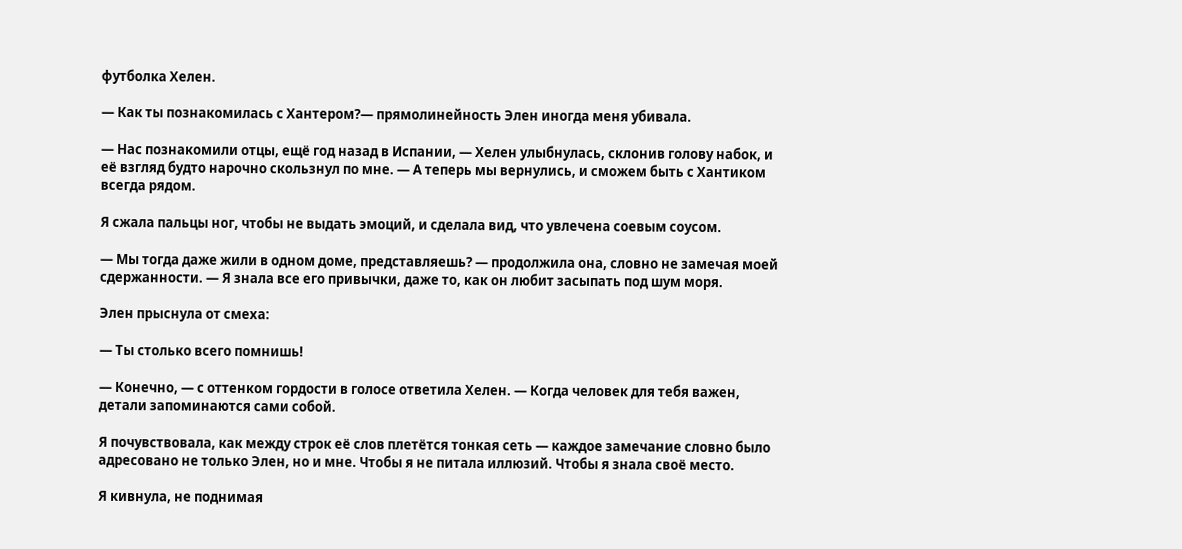футболка Хелен.

— Как ты познакомилась с Хантером?— прямолинейность Элен иногда меня убивала.

— Нас познакомили отцы, ещё год назад в Испании, — Хелен улыбнулась, склонив голову набок, и её взгляд будто нарочно скользнул по мне. — А теперь мы вернулись, и сможем быть с Хантиком всегда рядом.

Я сжала пальцы ног, чтобы не выдать эмоций, и сделала вид, что увлечена соевым соусом.

— Мы тогда даже жили в одном доме, представляешь? — продолжила она, словно не замечая моей сдержанности. — Я знала все его привычки, даже то, как он любит засыпать под шум моря.

Элен прыснула от смеха:

— Ты столько всего помнишь!

— Конечно, — с оттенком гордости в голосе ответила Хелен. — Когда человек для тебя важен, детали запоминаются сами собой.

Я почувствовала, как между строк её слов плетётся тонкая сеть — каждое замечание словно было адресовано не только Элен, но и мне. Чтобы я не питала иллюзий. Чтобы я знала своё место.

Я кивнула, не поднимая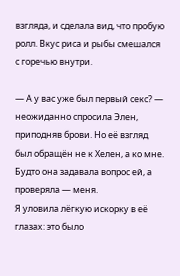взгляда, и сделала вид, что пробую ролл. Вкус риса и рыбы смешался с горечью внутри.

— А у вас уже был первый секс? — неожиданно спросила Элен, приподняв брови. Но её взгляд был обращён не к Хелен, а ко мне. Будто она задавала вопрос ей, а проверяла — меня.
Я уловила лёгкую искорку в её глазах: это было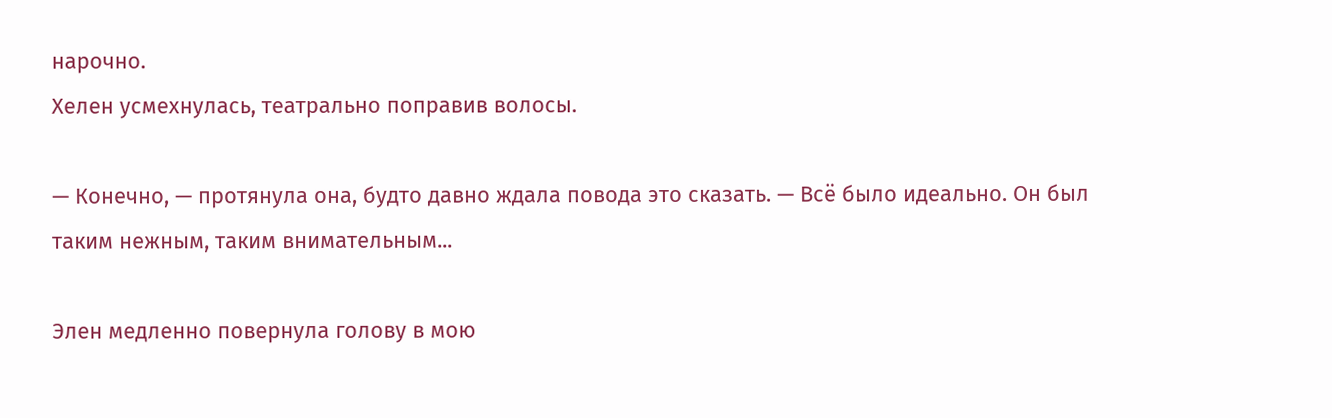нарочно.
Хелен усмехнулась, театрально поправив волосы.

— Конечно, — протянула она, будто давно ждала повода это сказать. — Всё было идеально. Он был таким нежным, таким внимательным...

Элен медленно повернула голову в мою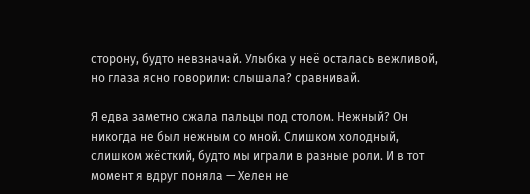сторону, будто невзначай. Улыбка у неё осталась вежливой, но глаза ясно говорили: слышала? сравнивай.

Я едва заметно сжала пальцы под столом. Нежный? Он никогда не был нежным со мной. Слишком холодный, слишком жёсткий, будто мы играли в разные роли. И в тот момент я вдруг поняла — Хелен не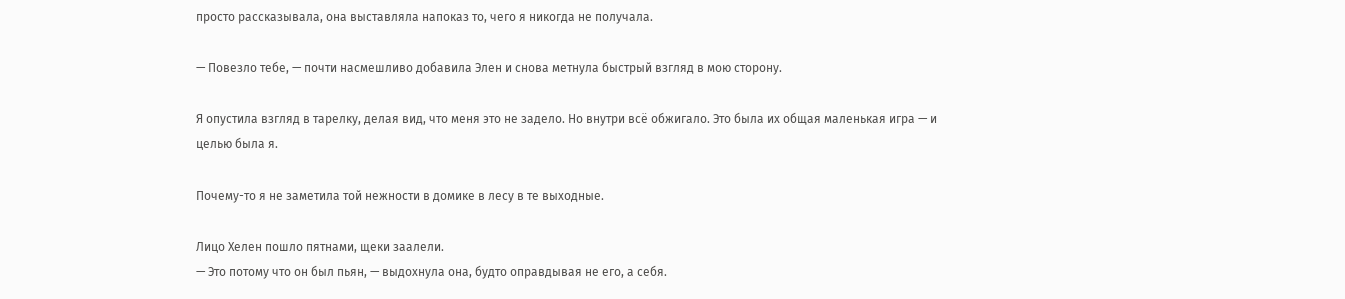просто рассказывала, она выставляла напоказ то, чего я никогда не получала.

— Повезло тебе, — почти насмешливо добавила Элен и снова метнула быстрый взгляд в мою сторону.

Я опустила взгляд в тарелку, делая вид, что меня это не задело. Но внутри всё обжигало. Это была их общая маленькая игра — и целью была я.

Почему-то я не заметила той нежности в домике в лесу в те выходные.

Лицо Хелен пошло пятнами, щеки заалели.
— Это потому что он был пьян, — выдохнула она, будто оправдывая не его, а себя.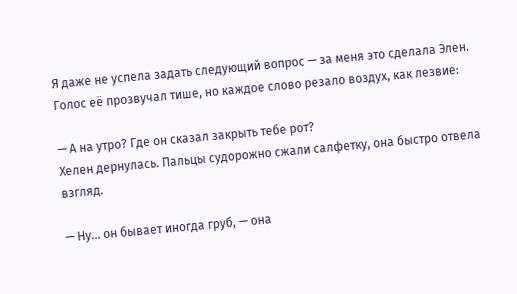Я даже не успела задать следующий вопрос — за меня это сделала Элен. Голос её прозвучал тише, но каждое слово резало воздух, как лезвие:

— А на утро? Где он сказал закрыть тебе рот?
Хелен дернулась. Пальцы судорожно сжали салфетку, она быстро отвела взгляд.

— Ну... он бывает иногда груб, — она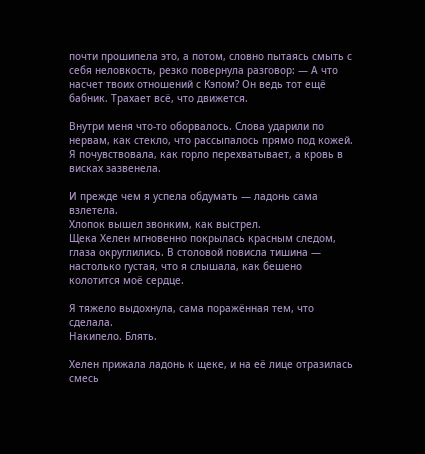почти прошипела это, а потом, словно пытаясь смыть с себя неловкость, резко повернула разговор: — А что насчет твоих отношений с Кэпом? Он ведь тот ещё бабник. Трахает всё, что движется.

Внутри меня что-то оборвалось. Слова ударили по нервам, как стекло, что рассыпалось прямо под кожей. Я почувствовала, как горло перехватывает, а кровь в висках зазвенела.

И прежде чем я успела обдумать — ладонь сама взлетела.
Хлопок вышел звонким, как выстрел.
Щека Хелен мгновенно покрылась красным следом, глаза округлились. В столовой повисла тишина — настолько густая, что я слышала, как бешено колотится моё сердце.

Я тяжело выдохнула, сама поражённая тем, что сделала.
Накипело. Блять.

Хелен прижала ладонь к щеке, и на её лице отразилась смесь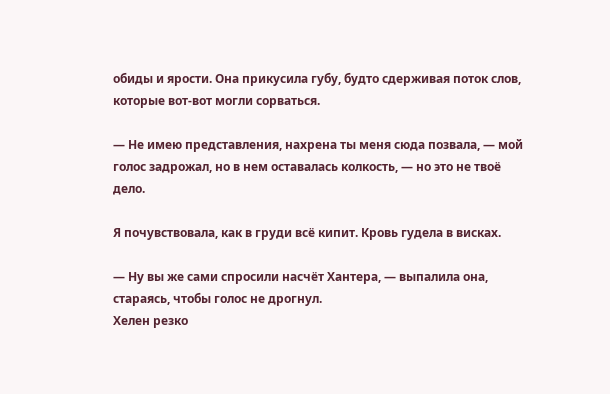обиды и ярости. Она прикусила губу, будто сдерживая поток слов, которые вот-вот могли сорваться.

— Не имею представления, нахрена ты меня сюда позвала, — мой голос задрожал, но в нем оставалась колкость, — но это не твоё дело.

Я почувствовала, как в груди всё кипит. Кровь гудела в висках.

— Ну вы же сами спросили насчёт Хантера, — выпалила она, стараясь, чтобы голос не дрогнул.
Хелен резко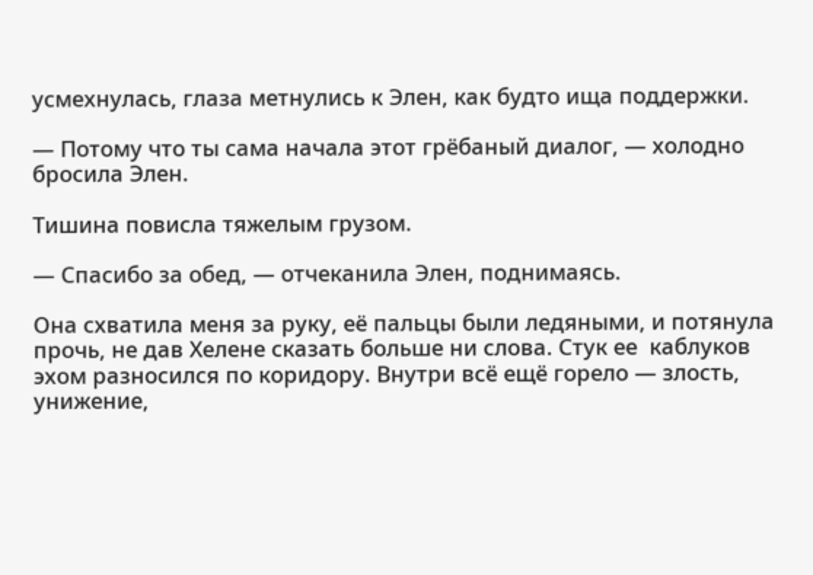усмехнулась, глаза метнулись к Элен, как будто ища поддержки.

— Потому что ты сама начала этот грёбаный диалог, — холодно бросила Элен.

Тишина повисла тяжелым грузом.

— Спасибо за обед, — отчеканила Элен, поднимаясь.

Она схватила меня за руку, её пальцы были ледяными, и потянула прочь, не дав Хелене сказать больше ни слова. Стук ее  каблуков эхом разносился по коридору. Внутри всё ещё горело — злость, унижение,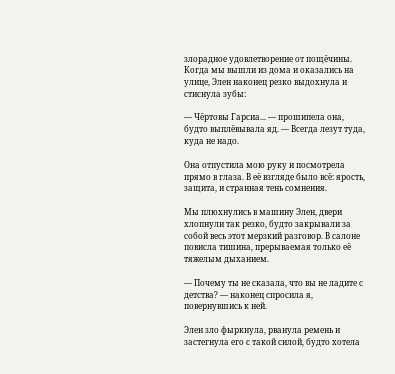злорадное удовлетворение от пощёчины.
Когда мы вышли из дома и оказались на улице, Элен наконец резко выдохнула и стиснула зубы:

— Чёртовы Гарсиа... — прошипела она, будто выплёвывала яд. — Всегда лезут туда, куда не надо.

Она отпустила мою руку и посмотрела прямо в глаза. В её взгляде было всё: ярость, защита, и странная тень сомнения.

Мы плюхнулись в машину Элен, двери хлопнули так резко, будто закрывали за собой весь этот мерзкий разговор. В салоне повисла тишина, прерываемая только её тяжелым дыханием.

— Почему ты не сказала, что вы не ладите с детства? — наконец спросила я, повернувшись к ней.

Элен зло фыркнула, рванула ремень и застегнула его с такой силой, будто хотела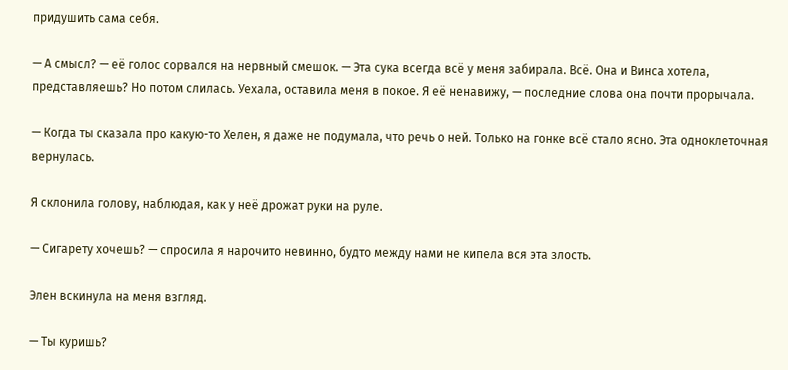придушить сама себя.

— А смысл? — её голос сорвался на нервный смешок. — Эта сука всегда всё у меня забирала. Всё. Она и Винса хотела, представляешь? Но потом слилась. Уехала, оставила меня в покое. Я её ненавижу, — последние слова она почти прорычала.

— Когда ты сказала про какую-то Хелен, я даже не подумала, что речь о ней. Только на гонке всё стало ясно. Эта одноклеточная вернулась.

Я склонила голову, наблюдая, как у неё дрожат руки на руле.

— Сигарету хочешь? — спросила я нарочито невинно, будто между нами не кипела вся эта злость.

Элен вскинула на меня взгляд.

— Ты куришь?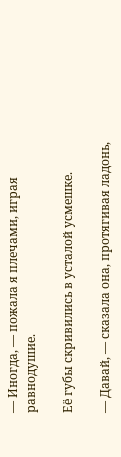— Иногда, — пожала я плечами, играя равнодушие.

Её губы скривились в усталой усмешке.

— Давай, — сказала она, протягивая ладонь,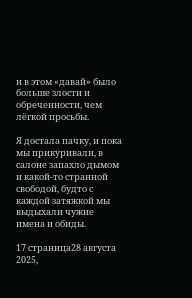и в этом «давай» было больше злости и обреченности, чем лёгкой просьбы.

Я достала пачку, и пока мы прикуривали, в салоне запахло дымом и какой-то странной свободой, будто с каждой затяжкой мы выдыхали чужие имена и обиды.

17 страница28 августа 2025,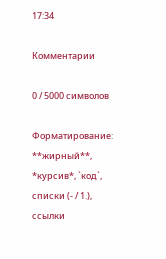17:34

Комментарии

0 / 5000 символов

Форматирование: **жирный**, *курсив*, `код`, списки (- / 1.), ссылки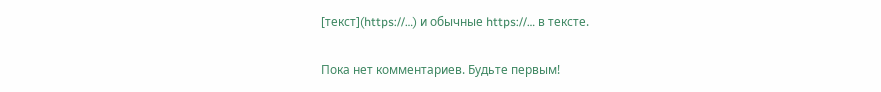[текст](https://…) и обычные https://… в тексте.

Пока нет комментариев. Будьте первым!